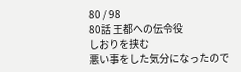80 / 98
80話 王都への伝令役
しおりを挟む
悪い事をした気分になったので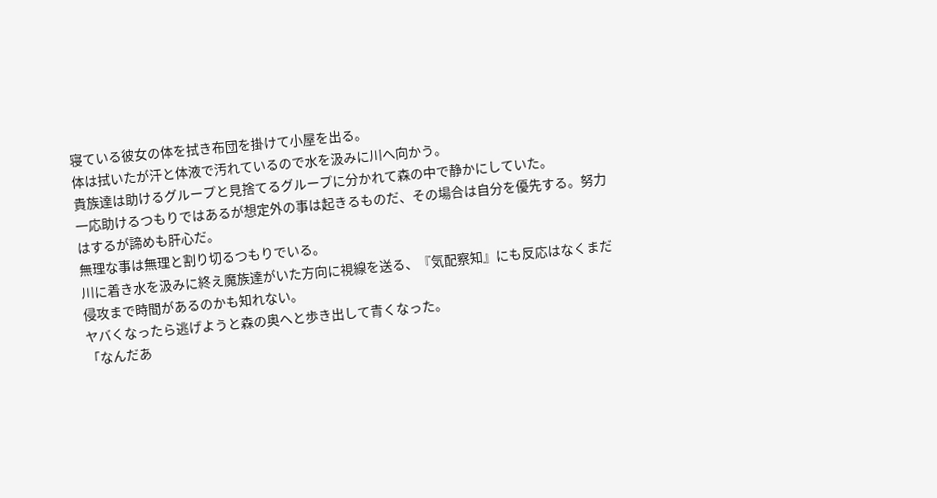寝ている彼女の体を拭き布団を掛けて小屋を出る。
体は拭いたが汗と体液で汚れているので水を汲みに川へ向かう。
貴族達は助けるグループと見捨てるグループに分かれて森の中で静かにしていた。
一応助けるつもりではあるが想定外の事は起きるものだ、その場合は自分を優先する。努力はするが諦めも肝心だ。
無理な事は無理と割り切るつもりでいる。
川に着き水を汲みに終え魔族達がいた方向に視線を送る、『気配察知』にも反応はなくまだ侵攻まで時間があるのかも知れない。
ヤバくなったら逃げようと森の奥へと歩き出して青くなった。
「なんだあ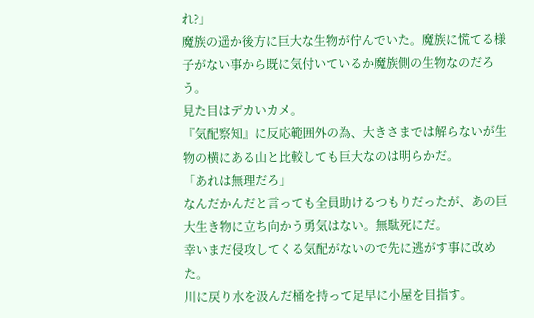れ?」
魔族の遥か後方に巨大な生物が佇んでいた。魔族に慌てる様子がない事から既に気付いているか魔族側の生物なのだろう。
見た目はデカいカメ。
『気配察知』に反応範囲外の為、大きさまでは解らないが生物の横にある山と比較しても巨大なのは明らかだ。
「あれは無理だろ」
なんだかんだと言っても全員助けるつもりだったが、あの巨大生き物に立ち向かう勇気はない。無駄死にだ。
幸いまだ侵攻してくる気配がないので先に逃がす事に改めた。
川に戻り水を汲んだ桶を持って足早に小屋を目指す。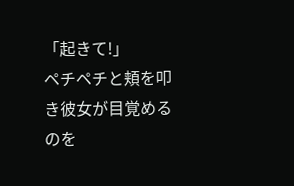「起きて!」
ペチペチと頬を叩き彼女が目覚めるのを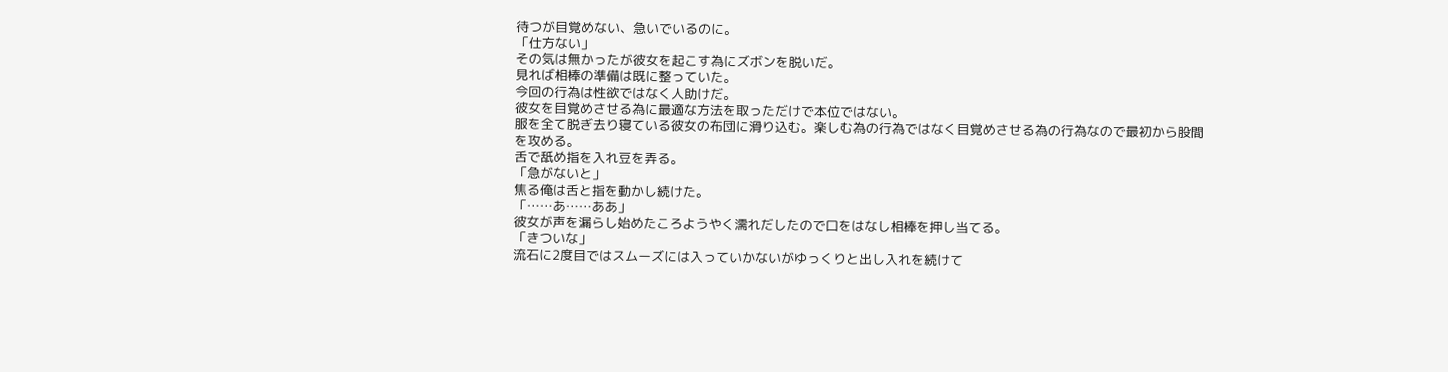待つが目覚めない、急いでいるのに。
「仕方ない」
その気は無かったが彼女を起こす為にズボンを脱いだ。
見れば相棒の準備は既に整っていた。
今回の行為は性欲ではなく人助けだ。
彼女を目覚めさせる為に最適な方法を取っただけで本位ではない。
服を全て脱ぎ去り寝ている彼女の布団に滑り込む。楽しむ為の行為ではなく目覚めさせる為の行為なので最初から股間を攻める。
舌で舐め指を入れ豆を弄る。
「急がないと」
焦る俺は舌と指を動かし続けた。
「……あ……ああ」
彼女が声を漏らし始めたころようやく濡れだしたので口をはなし相棒を押し当てる。
「きついな」
流石に2度目ではスムーズには入っていかないがゆっくりと出し入れを続けて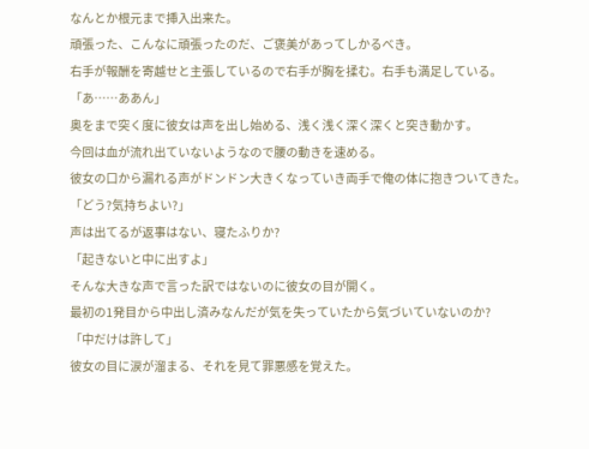なんとか根元まで挿入出来た。
頑張った、こんなに頑張ったのだ、ご褒美があってしかるべき。
右手が報酬を寄越せと主張しているので右手が胸を揉む。右手も満足している。
「あ……ああん」
奥をまで突く度に彼女は声を出し始める、浅く浅く深く深くと突き動かす。
今回は血が流れ出ていないようなので腰の動きを速める。
彼女の口から漏れる声がドンドン大きくなっていき両手で俺の体に抱きついてきた。
「どう?気持ちよい?」
声は出てるが返事はない、寝たふりか?
「起きないと中に出すよ」
そんな大きな声で言った訳ではないのに彼女の目が開く。
最初の1発目から中出し済みなんだが気を失っていたから気づいていないのか?
「中だけは許して」
彼女の目に涙が溜まる、それを見て罪悪感を覚えた。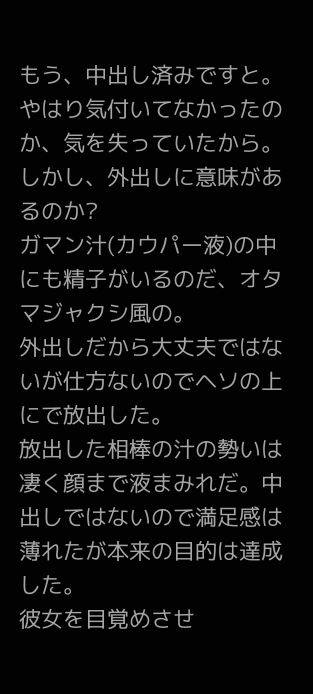もう、中出し済みですと。
やはり気付いてなかったのか、気を失っていたから。
しかし、外出しに意味があるのか?
ガマン汁(カウパー液)の中にも精子がいるのだ、オタマジャクシ風の。
外出しだから大丈夫ではないが仕方ないのでヘソの上にで放出した。
放出した相棒の汁の勢いは凄く顔まで液まみれだ。中出しではないので満足感は薄れたが本来の目的は達成した。
彼女を目覚めさせ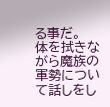る事だ。
体を拭きながら魔族の軍勢について話しをし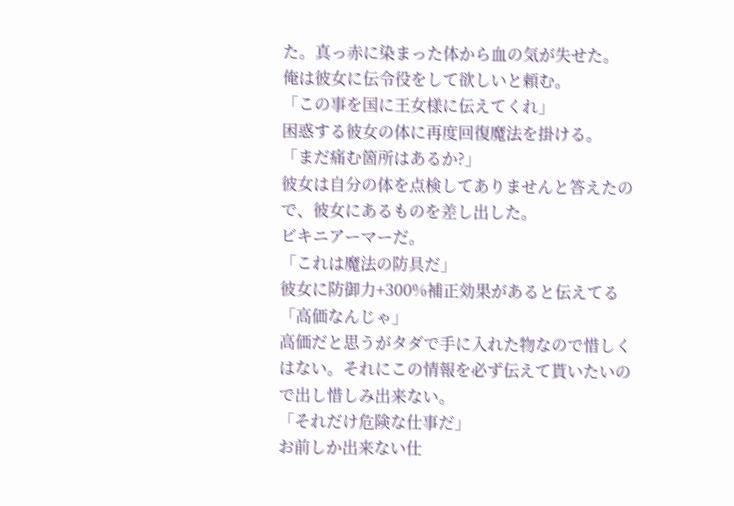た。真っ赤に染まった体から血の気が失せた。
俺は彼女に伝令役をして欲しいと頼む。
「この事を国に王女様に伝えてくれ」
困惑する彼女の体に再度回復魔法を掛ける。
「まだ痛む箇所はあるか?」
彼女は自分の体を点検してありませんと答えたので、彼女にあるものを差し出した。
ビキニアーマーだ。
「これは魔法の防具だ」
彼女に防御力+300%補正効果があると伝えてる
「高価なんじゃ」
高価だと思うがタダで手に入れた物なので惜しくはない。それにこの情報を必ず伝えて貰いたいので出し惜しみ出来ない。
「それだけ危険な仕事だ」
お前しか出来ない仕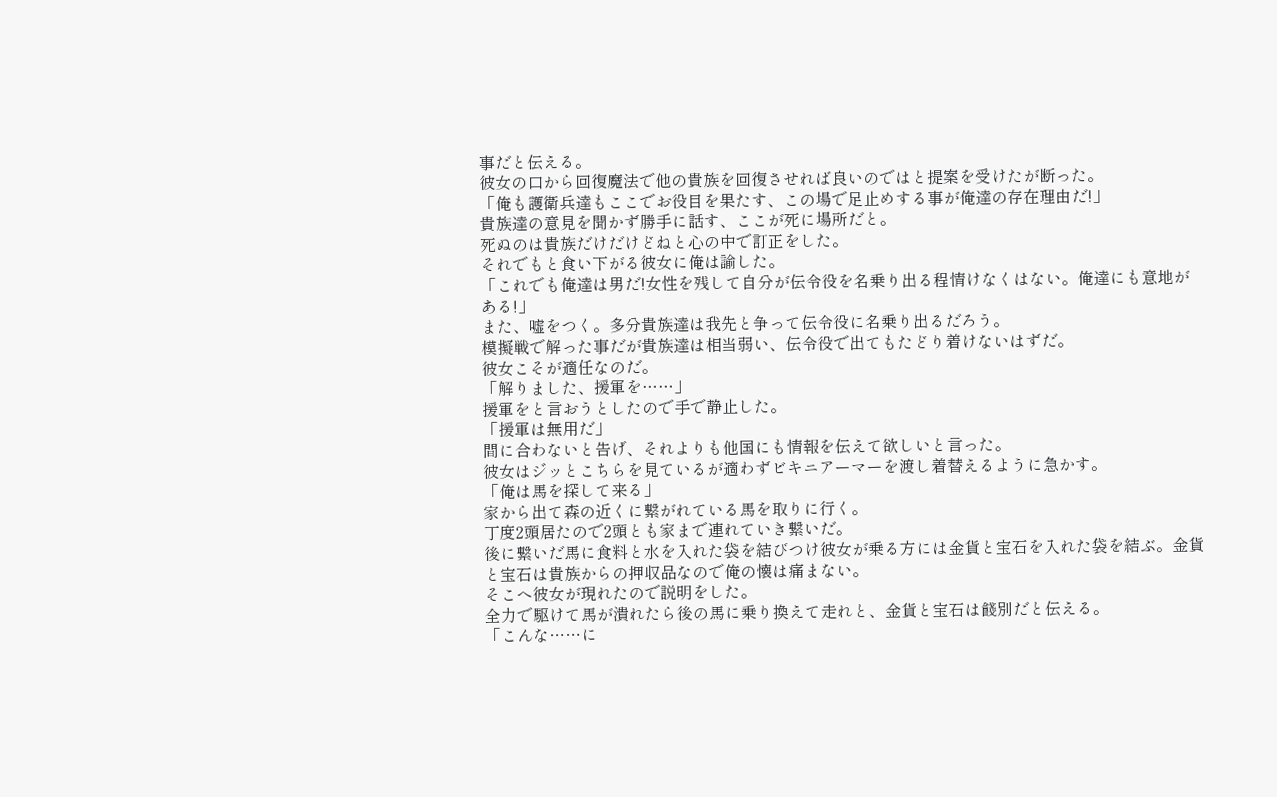事だと伝える。
彼女の口から回復魔法で他の貴族を回復させれば良いのではと提案を受けたが断った。
「俺も護衛兵達もここでお役目を果たす、この場で足止めする事が俺達の存在理由だ!」
貴族達の意見を聞かず勝手に話す、ここが死に場所だと。
死ぬのは貴族だけだけどねと心の中で訂正をした。
それでもと食い下がる彼女に俺は諭した。
「これでも俺達は男だ!女性を残して自分が伝令役を名乗り出る程情けなくはない。俺達にも意地がある!」
また、嘘をつく。多分貴族達は我先と争って伝令役に名乗り出るだろう。
模擬戦で解った事だが貴族達は相当弱い、伝令役で出てもたどり着けないはずだ。
彼女こそが適任なのだ。
「解りました、援軍を……」
援軍をと言おうとしたので手で静止した。
「援軍は無用だ」
間に合わないと告げ、それよりも他国にも情報を伝えて欲しいと言った。
彼女はジッとこちらを見ているが適わずビキニアーマーを渡し着替えるように急かす。
「俺は馬を探して来る」
家から出て森の近くに繋がれている馬を取りに行く。
丁度2頭居たので2頭とも家まで連れていき繋いだ。
後に繋いだ馬に食料と水を入れた袋を結びつけ彼女が乗る方には金貨と宝石を入れた袋を結ぶ。金貨と宝石は貴族からの押収品なので俺の懐は痛まない。
そこへ彼女が現れたので説明をした。
全力で駆けて馬が潰れたら後の馬に乗り換えて走れと、金貨と宝石は餞別だと伝える。
「こんな……に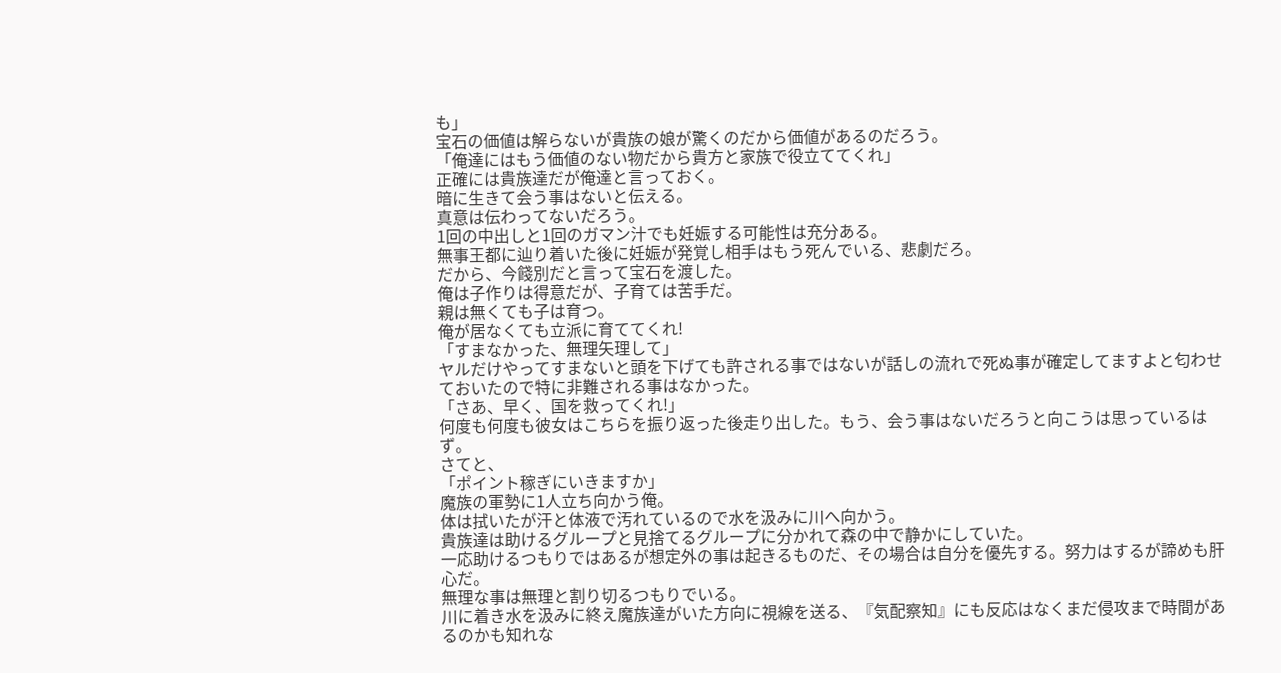も」
宝石の価値は解らないが貴族の娘が驚くのだから価値があるのだろう。
「俺達にはもう価値のない物だから貴方と家族で役立ててくれ」
正確には貴族達だが俺達と言っておく。
暗に生きて会う事はないと伝える。
真意は伝わってないだろう。
1回の中出しと1回のガマン汁でも妊娠する可能性は充分ある。
無事王都に辿り着いた後に妊娠が発覚し相手はもう死んでいる、悲劇だろ。
だから、今餞別だと言って宝石を渡した。
俺は子作りは得意だが、子育ては苦手だ。
親は無くても子は育つ。
俺が居なくても立派に育ててくれ!
「すまなかった、無理矢理して」
ヤルだけやってすまないと頭を下げても許される事ではないが話しの流れで死ぬ事が確定してますよと匂わせておいたので特に非難される事はなかった。
「さあ、早く、国を救ってくれ!」
何度も何度も彼女はこちらを振り返った後走り出した。もう、会う事はないだろうと向こうは思っているはず。
さてと、
「ポイント稼ぎにいきますか」
魔族の軍勢に1人立ち向かう俺。
体は拭いたが汗と体液で汚れているので水を汲みに川へ向かう。
貴族達は助けるグループと見捨てるグループに分かれて森の中で静かにしていた。
一応助けるつもりではあるが想定外の事は起きるものだ、その場合は自分を優先する。努力はするが諦めも肝心だ。
無理な事は無理と割り切るつもりでいる。
川に着き水を汲みに終え魔族達がいた方向に視線を送る、『気配察知』にも反応はなくまだ侵攻まで時間があるのかも知れな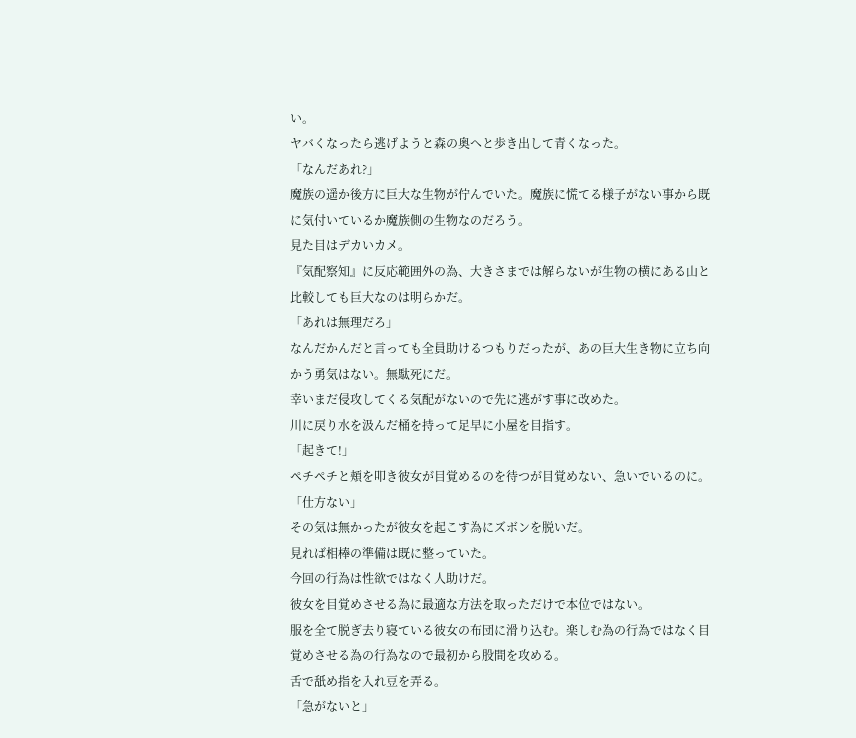い。
ヤバくなったら逃げようと森の奥へと歩き出して青くなった。
「なんだあれ?」
魔族の遥か後方に巨大な生物が佇んでいた。魔族に慌てる様子がない事から既に気付いているか魔族側の生物なのだろう。
見た目はデカいカメ。
『気配察知』に反応範囲外の為、大きさまでは解らないが生物の横にある山と比較しても巨大なのは明らかだ。
「あれは無理だろ」
なんだかんだと言っても全員助けるつもりだったが、あの巨大生き物に立ち向かう勇気はない。無駄死にだ。
幸いまだ侵攻してくる気配がないので先に逃がす事に改めた。
川に戻り水を汲んだ桶を持って足早に小屋を目指す。
「起きて!」
ペチペチと頬を叩き彼女が目覚めるのを待つが目覚めない、急いでいるのに。
「仕方ない」
その気は無かったが彼女を起こす為にズボンを脱いだ。
見れば相棒の準備は既に整っていた。
今回の行為は性欲ではなく人助けだ。
彼女を目覚めさせる為に最適な方法を取っただけで本位ではない。
服を全て脱ぎ去り寝ている彼女の布団に滑り込む。楽しむ為の行為ではなく目覚めさせる為の行為なので最初から股間を攻める。
舌で舐め指を入れ豆を弄る。
「急がないと」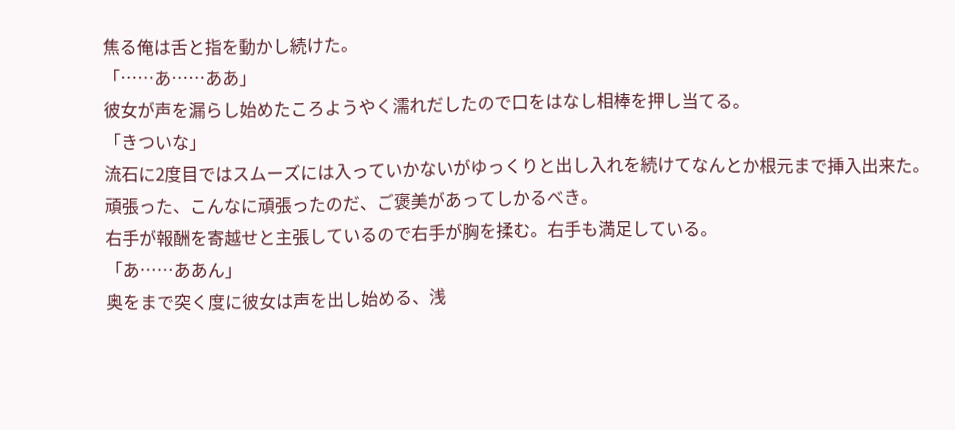焦る俺は舌と指を動かし続けた。
「……あ……ああ」
彼女が声を漏らし始めたころようやく濡れだしたので口をはなし相棒を押し当てる。
「きついな」
流石に2度目ではスムーズには入っていかないがゆっくりと出し入れを続けてなんとか根元まで挿入出来た。
頑張った、こんなに頑張ったのだ、ご褒美があってしかるべき。
右手が報酬を寄越せと主張しているので右手が胸を揉む。右手も満足している。
「あ……ああん」
奥をまで突く度に彼女は声を出し始める、浅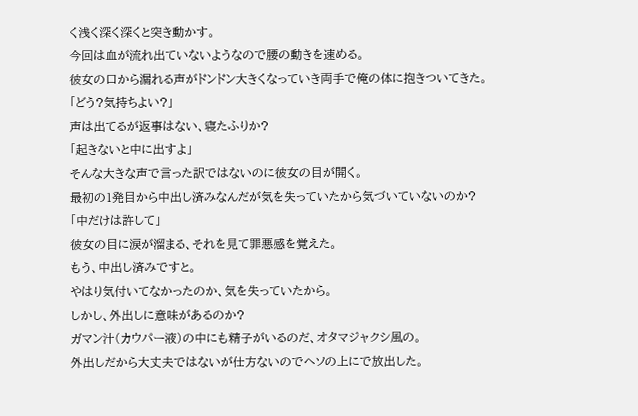く浅く深く深くと突き動かす。
今回は血が流れ出ていないようなので腰の動きを速める。
彼女の口から漏れる声がドンドン大きくなっていき両手で俺の体に抱きついてきた。
「どう?気持ちよい?」
声は出てるが返事はない、寝たふりか?
「起きないと中に出すよ」
そんな大きな声で言った訳ではないのに彼女の目が開く。
最初の1発目から中出し済みなんだが気を失っていたから気づいていないのか?
「中だけは許して」
彼女の目に涙が溜まる、それを見て罪悪感を覚えた。
もう、中出し済みですと。
やはり気付いてなかったのか、気を失っていたから。
しかし、外出しに意味があるのか?
ガマン汁(カウパー液)の中にも精子がいるのだ、オタマジャクシ風の。
外出しだから大丈夫ではないが仕方ないのでヘソの上にで放出した。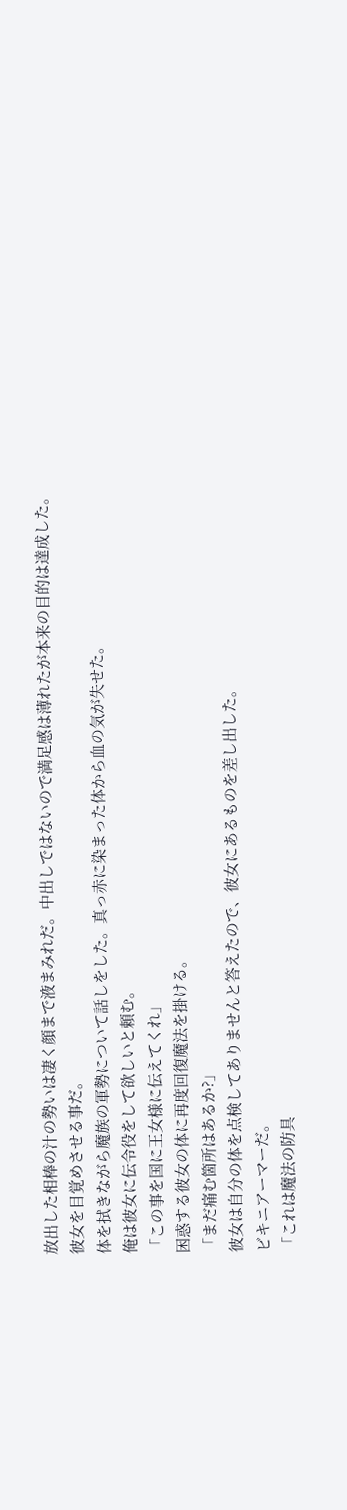放出した相棒の汁の勢いは凄く顔まで液まみれだ。中出しではないので満足感は薄れたが本来の目的は達成した。
彼女を目覚めさせる事だ。
体を拭きながら魔族の軍勢について話しをした。真っ赤に染まった体から血の気が失せた。
俺は彼女に伝令役をして欲しいと頼む。
「この事を国に王女様に伝えてくれ」
困惑する彼女の体に再度回復魔法を掛ける。
「まだ痛む箇所はあるか?」
彼女は自分の体を点検してありませんと答えたので、彼女にあるものを差し出した。
ビキニアーマーだ。
「これは魔法の防具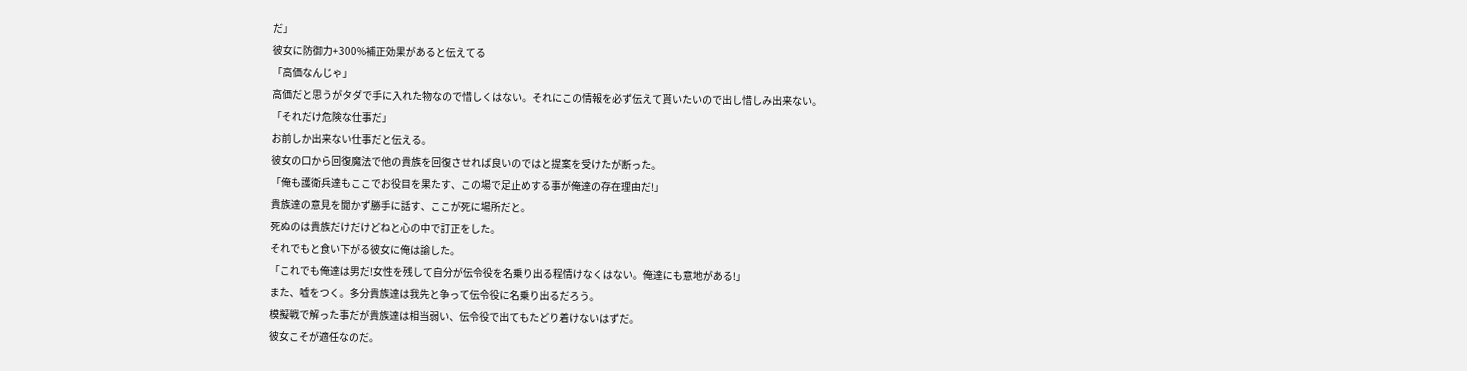だ」
彼女に防御力+300%補正効果があると伝えてる
「高価なんじゃ」
高価だと思うがタダで手に入れた物なので惜しくはない。それにこの情報を必ず伝えて貰いたいので出し惜しみ出来ない。
「それだけ危険な仕事だ」
お前しか出来ない仕事だと伝える。
彼女の口から回復魔法で他の貴族を回復させれば良いのではと提案を受けたが断った。
「俺も護衛兵達もここでお役目を果たす、この場で足止めする事が俺達の存在理由だ!」
貴族達の意見を聞かず勝手に話す、ここが死に場所だと。
死ぬのは貴族だけだけどねと心の中で訂正をした。
それでもと食い下がる彼女に俺は諭した。
「これでも俺達は男だ!女性を残して自分が伝令役を名乗り出る程情けなくはない。俺達にも意地がある!」
また、嘘をつく。多分貴族達は我先と争って伝令役に名乗り出るだろう。
模擬戦で解った事だが貴族達は相当弱い、伝令役で出てもたどり着けないはずだ。
彼女こそが適任なのだ。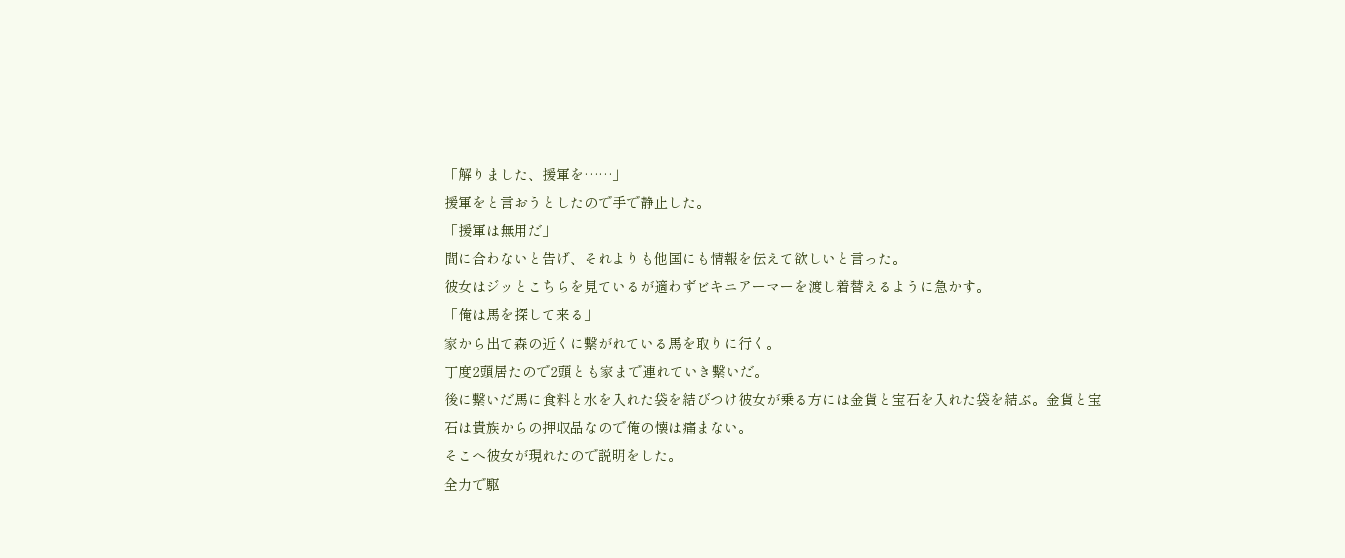「解りました、援軍を……」
援軍をと言おうとしたので手で静止した。
「援軍は無用だ」
間に合わないと告げ、それよりも他国にも情報を伝えて欲しいと言った。
彼女はジッとこちらを見ているが適わずビキニアーマーを渡し着替えるように急かす。
「俺は馬を探して来る」
家から出て森の近くに繋がれている馬を取りに行く。
丁度2頭居たので2頭とも家まで連れていき繋いだ。
後に繋いだ馬に食料と水を入れた袋を結びつけ彼女が乗る方には金貨と宝石を入れた袋を結ぶ。金貨と宝石は貴族からの押収品なので俺の懐は痛まない。
そこへ彼女が現れたので説明をした。
全力で駆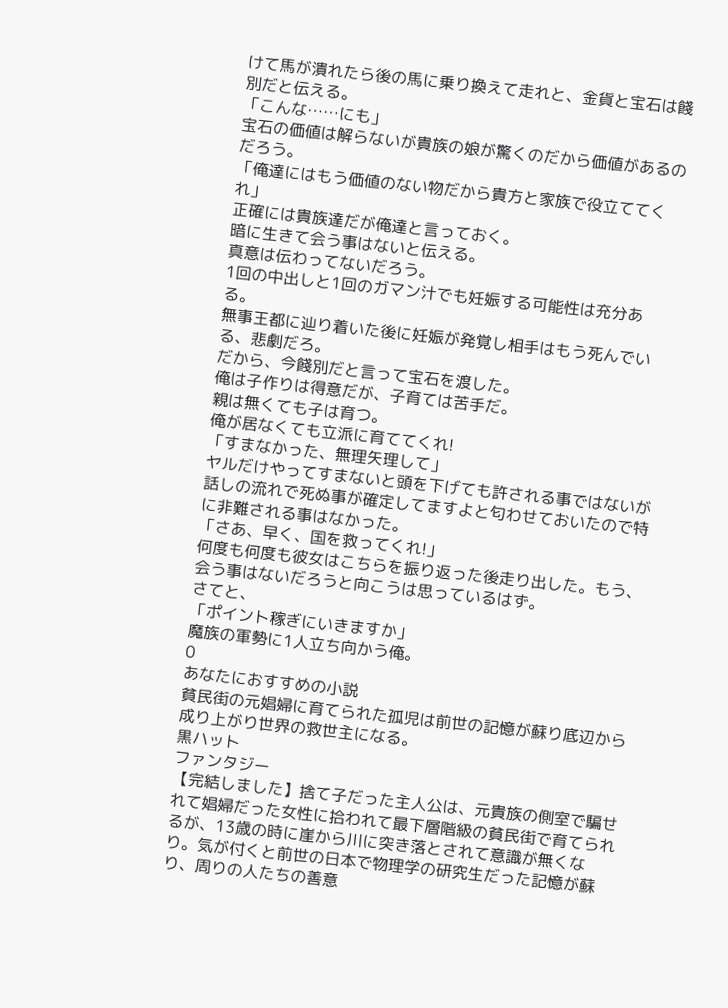けて馬が潰れたら後の馬に乗り換えて走れと、金貨と宝石は餞別だと伝える。
「こんな……にも」
宝石の価値は解らないが貴族の娘が驚くのだから価値があるのだろう。
「俺達にはもう価値のない物だから貴方と家族で役立ててくれ」
正確には貴族達だが俺達と言っておく。
暗に生きて会う事はないと伝える。
真意は伝わってないだろう。
1回の中出しと1回のガマン汁でも妊娠する可能性は充分ある。
無事王都に辿り着いた後に妊娠が発覚し相手はもう死んでいる、悲劇だろ。
だから、今餞別だと言って宝石を渡した。
俺は子作りは得意だが、子育ては苦手だ。
親は無くても子は育つ。
俺が居なくても立派に育ててくれ!
「すまなかった、無理矢理して」
ヤルだけやってすまないと頭を下げても許される事ではないが話しの流れで死ぬ事が確定してますよと匂わせておいたので特に非難される事はなかった。
「さあ、早く、国を救ってくれ!」
何度も何度も彼女はこちらを振り返った後走り出した。もう、会う事はないだろうと向こうは思っているはず。
さてと、
「ポイント稼ぎにいきますか」
魔族の軍勢に1人立ち向かう俺。
0
あなたにおすすめの小説
貧民街の元娼婦に育てられた孤児は前世の記憶が蘇り底辺から成り上がり世界の救世主になる。
黒ハット
ファンタジー
【完結しました】捨て子だった主人公は、元貴族の側室で騙せれて娼婦だった女性に拾われて最下層階級の貧民街で育てられるが、13歳の時に崖から川に突き落とされて意識が無くなり。気が付くと前世の日本で物理学の研究生だった記憶が蘇り、周りの人たちの善意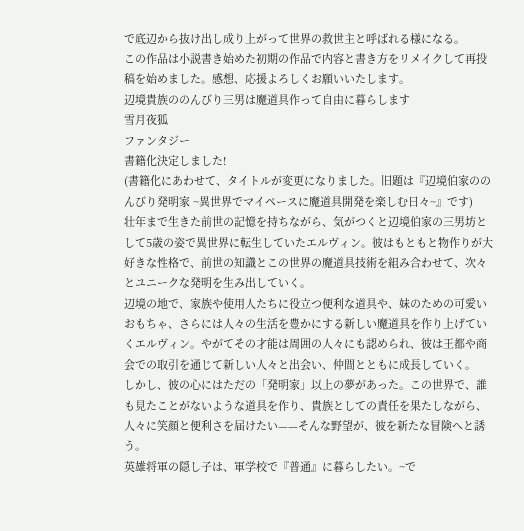で底辺から抜け出し成り上がって世界の救世主と呼ばれる様になる。
この作品は小説書き始めた初期の作品で内容と書き方をリメイクして再投稿を始めました。感想、応援よろしくお願いいたします。
辺境貴族ののんびり三男は魔道具作って自由に暮らします
雪月夜狐
ファンタジー
書籍化決定しました!
(書籍化にあわせて、タイトルが変更になりました。旧題は『辺境伯家ののんびり発明家 ~異世界でマイペースに魔道具開発を楽しむ日々~』です)
壮年まで生きた前世の記憶を持ちながら、気がつくと辺境伯家の三男坊として5歳の姿で異世界に転生していたエルヴィン。彼はもともと物作りが大好きな性格で、前世の知識とこの世界の魔道具技術を組み合わせて、次々とユニークな発明を生み出していく。
辺境の地で、家族や使用人たちに役立つ便利な道具や、妹のための可愛いおもちゃ、さらには人々の生活を豊かにする新しい魔道具を作り上げていくエルヴィン。やがてその才能は周囲の人々にも認められ、彼は王都や商会での取引を通じて新しい人々と出会い、仲間とともに成長していく。
しかし、彼の心にはただの「発明家」以上の夢があった。この世界で、誰も見たことがないような道具を作り、貴族としての責任を果たしながら、人々に笑顔と便利さを届けたい——そんな野望が、彼を新たな冒険へと誘う。
英雄将軍の隠し子は、軍学校で『普通』に暮らしたい。~で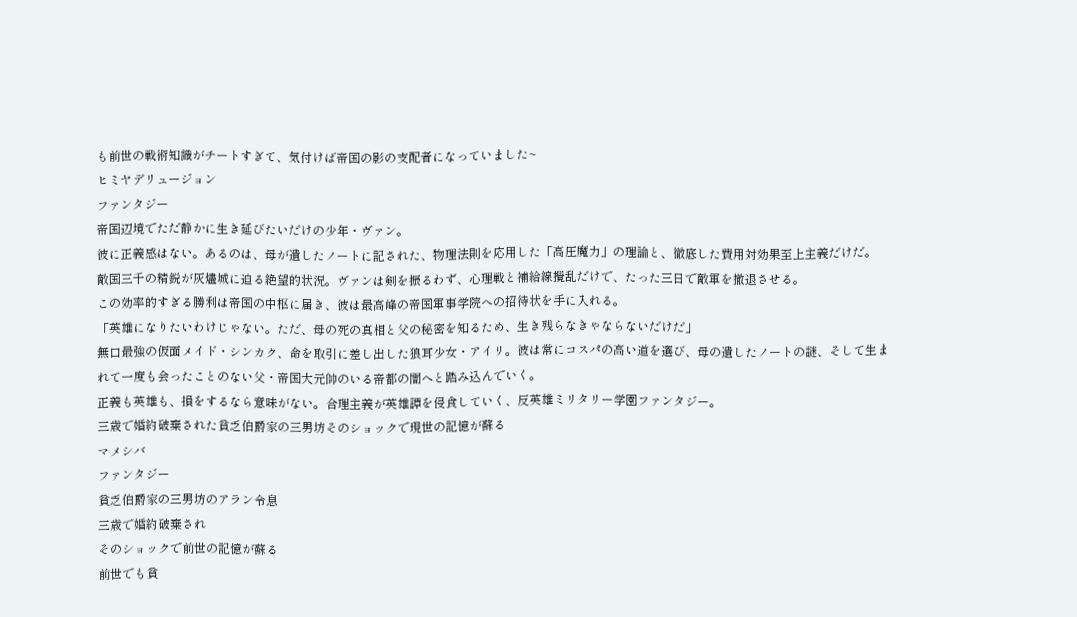も前世の戦術知識がチートすぎて、気付けば帝国の影の支配者になっていました~
ヒミヤデリュージョン
ファンタジー
帝国辺境でただ静かに生き延びたいだけの少年・ヴァン。
彼に正義感はない。あるのは、母が遺したノートに記された、物理法則を応用した「高圧魔力」の理論と、徹底した費用対効果至上主義だけだ。
敵国三千の精鋭が灰燼城に迫る絶望的状況。ヴァンは剣を振るわず、心理戦と補給線攪乱だけで、たった三日で敵軍を撤退させる。
この効率的すぎる勝利は帝国の中枢に届き、彼は最高峰の帝国軍事学院への招待状を手に入れる。
「英雄になりたいわけじゃない。ただ、母の死の真相と父の秘密を知るため、生き残らなきゃならないだけだ」
無口最強の仮面メイド・シンカク、命を取引に差し出した狼耳少女・アイリ。彼は常にコスパの高い道を選び、母の遺したノートの謎、そして生まれて一度も会ったことのない父・帝国大元帥のいる帝都の闇へと踏み込んでいく。
正義も英雄も、損をするなら意味がない。合理主義が英雄譚を侵食していく、反英雄ミリタリー学園ファンタジー。
三歳で婚約破棄された貧乏伯爵家の三男坊そのショックで現世の記憶が蘇る
マメシバ
ファンタジー
貧乏伯爵家の三男坊のアラン令息
三歳で婚約破棄され
そのショックで前世の記憶が蘇る
前世でも貧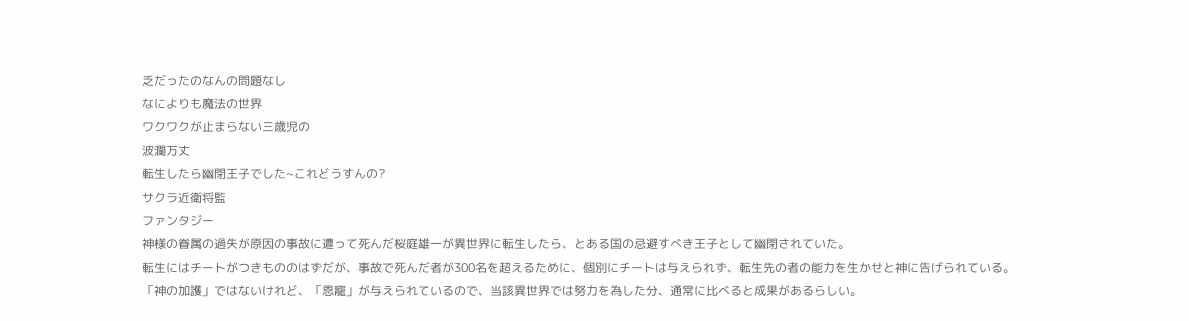乏だったのなんの問題なし
なによりも魔法の世界
ワクワクが止まらない三歳児の
波瀾万丈
転生したら幽閉王子でした~これどうすんの?
サクラ近衛将監
ファンタジー
神様の眷属の過失が原因の事故に遭って死んだ桜庭雄一が異世界に転生したら、とある国の忌避すべき王子として幽閉されていた。
転生にはチートがつきもののはずだが、事故で死んだ者が300名を超えるために、個別にチートは与えられず、転生先の者の能力を生かせと神に告げられている。
「神の加護」ではないけれど、「恩寵」が与えられているので、当該異世界では努力を為した分、通常に比べると成果があるらしい。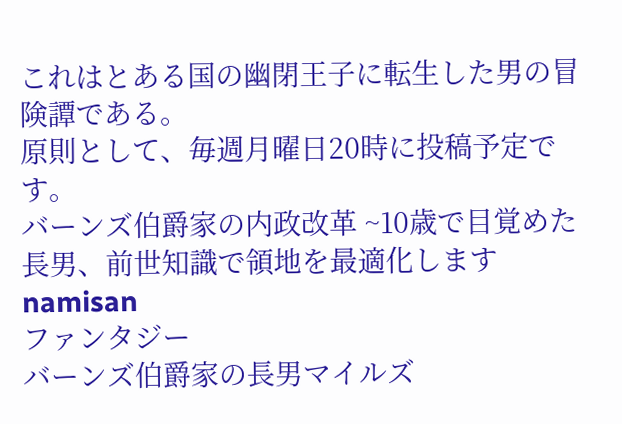これはとある国の幽閉王子に転生した男の冒険譚である。
原則として、毎週月曜日20時に投稿予定です。
バーンズ伯爵家の内政改革 ~10歳で目覚めた長男、前世知識で領地を最適化します
namisan
ファンタジー
バーンズ伯爵家の長男マイルズ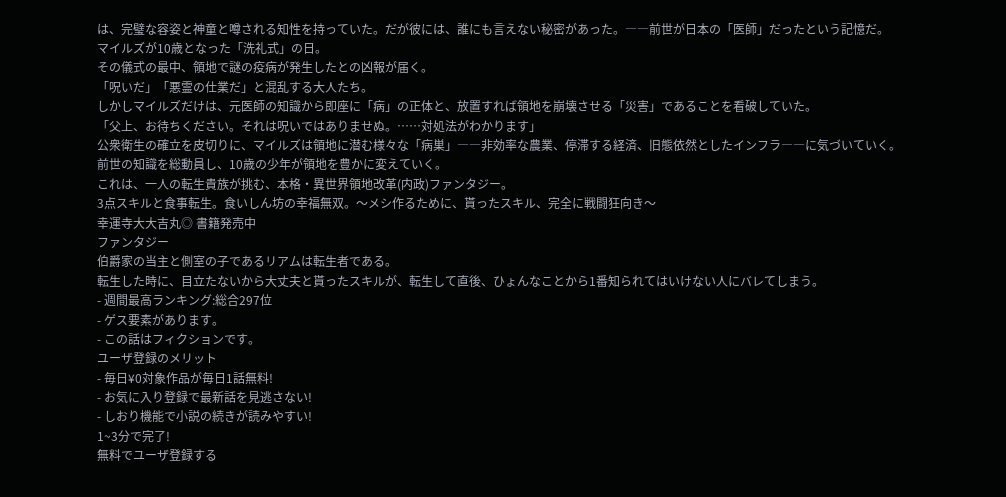は、完璧な容姿と神童と噂される知性を持っていた。だが彼には、誰にも言えない秘密があった。――前世が日本の「医師」だったという記憶だ。
マイルズが10歳となった「洗礼式」の日。
その儀式の最中、領地で謎の疫病が発生したとの凶報が届く。
「呪いだ」「悪霊の仕業だ」と混乱する大人たち。
しかしマイルズだけは、元医師の知識から即座に「病」の正体と、放置すれば領地を崩壊させる「災害」であることを看破していた。
「父上、お待ちください。それは呪いではありませぬ。……対処法がわかります」
公衆衛生の確立を皮切りに、マイルズは領地に潜む様々な「病巣」――非効率な農業、停滞する経済、旧態依然としたインフラ――に気づいていく。
前世の知識を総動員し、10歳の少年が領地を豊かに変えていく。
これは、一人の転生貴族が挑む、本格・異世界領地改革(内政)ファンタジー。
3点スキルと食事転生。食いしん坊の幸福無双。〜メシ作るために、貰ったスキル、完全に戦闘狂向き〜
幸運寺大大吉丸◎ 書籍発売中
ファンタジー
伯爵家の当主と側室の子であるリアムは転生者である。
転生した時に、目立たないから大丈夫と貰ったスキルが、転生して直後、ひょんなことから1番知られてはいけない人にバレてしまう。
- 週間最高ランキング:総合297位
- ゲス要素があります。
- この話はフィクションです。
ユーザ登録のメリット
- 毎日¥0対象作品が毎日1話無料!
- お気に入り登録で最新話を見逃さない!
- しおり機能で小説の続きが読みやすい!
1~3分で完了!
無料でユーザ登録する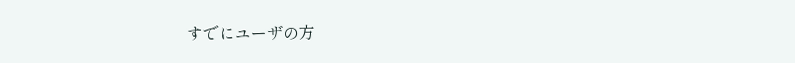すでにユーザの方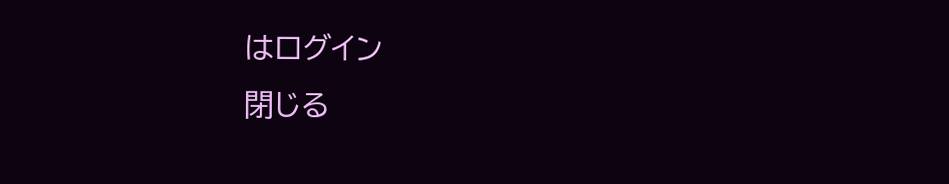はログイン
閉じる